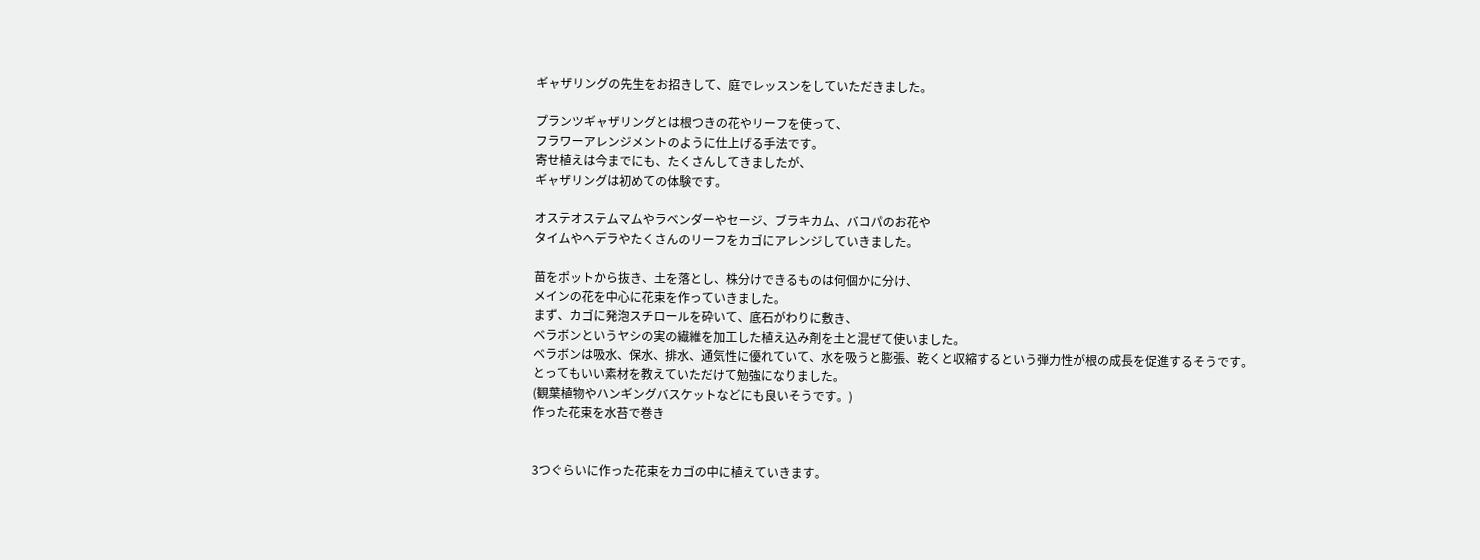ギャザリングの先生をお招きして、庭でレッスンをしていただきました。

プランツギャザリングとは根つきの花やリーフを使って、
フラワーアレンジメントのように仕上げる手法です。
寄せ植えは今までにも、たくさんしてきましたが、
ギャザリングは初めての体験です。

オステオステムマムやラベンダーやセージ、ブラキカム、バコパのお花や
タイムやへデラやたくさんのリーフをカゴにアレンジしていきました。

苗をポットから抜き、土を落とし、株分けできるものは何個かに分け、
メインの花を中心に花束を作っていきました。
まず、カゴに発泡スチロールを砕いて、底石がわりに敷き、
ベラボンというヤシの実の繊維を加工した植え込み剤を土と混ぜて使いました。
ベラボンは吸水、保水、排水、通気性に優れていて、水を吸うと膨張、乾くと収縮するという弾力性が根の成長を促進するそうです。
とってもいい素材を教えていただけて勉強になりました。
(観葉植物やハンギングバスケットなどにも良いそうです。)
作った花束を水苔で巻き


3つぐらいに作った花束をカゴの中に植えていきます。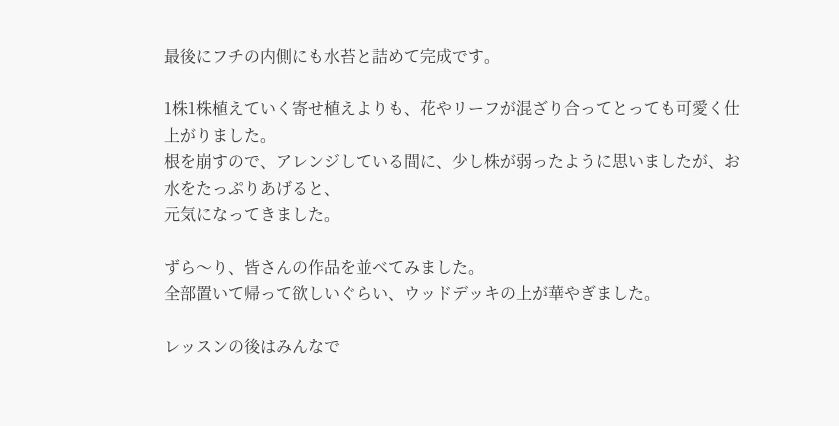最後にフチの内側にも水苔と詰めて完成です。

1株1株植えていく寄せ植えよりも、花やリーフが混ざり合ってとっても可愛く仕上がりました。
根を崩すので、アレンジしている間に、少し株が弱ったように思いましたが、お水をたっぷりあげると、
元気になってきました。

ずら〜り、皆さんの作品を並べてみました。
全部置いて帰って欲しいぐらい、ウッドデッキの上が華やぎました。

レッスンの後はみんなで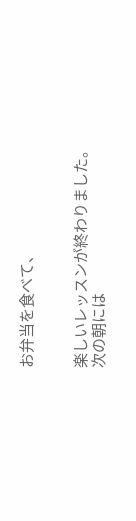お弁当を食べて、


楽しいレッスンが終わりました。
次の朝には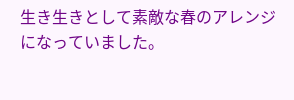生き生きとして素敵な春のアレンジになっていました。